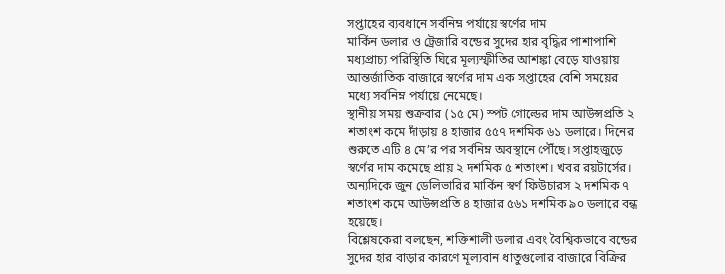সপ্তাহের ব্যবধানে সর্বনিম্ন পর্যায়ে স্বর্ণের দাম
মার্কিন ডলার ও ট্রেজারি বন্ডের সুদের হার বৃদ্ধির পাশাপাশি মধ্যপ্রাচ্য পরিস্থিতি ঘিরে মূল্যস্ফীতির আশঙ্কা বেড়ে যাওয়ায় আন্তর্জাতিক বাজারে স্বর্ণের দাম এক সপ্তাহের বেশি সময়ের মধ্যে সর্বনিম্ন পর্যায়ে নেমেছে।
স্থানীয় সময় শুক্রবার (১৫ মে) স্পট গোল্ডের দাম আউন্সপ্রতি ২ শতাংশ কমে দাঁড়ায় ৪ হাজার ৫৫৭ দশমিক ৬১ ডলারে। দিনের শুরুতে এটি ৪ মে’র পর সর্বনিম্ন অবস্থানে পৌঁছে। সপ্তাহজুড়ে স্বর্ণের দাম কমেছে প্রায় ২ দশমিক ৫ শতাংশ। খবর রয়টার্সের।
অন্যদিকে জুন ডেলিভারির মার্কিন স্বর্ণ ফিউচারস ২ দশমিক ৭ শতাংশ কমে আউন্সপ্রতি ৪ হাজার ৫৬১ দশমিক ৯০ ডলারে বন্ধ হয়েছে।
বিশ্লেষকেরা বলছেন, শক্তিশালী ডলার এবং বৈশ্বিকভাবে বন্ডের সুদের হার বাড়ার কারণে মূল্যবান ধাতুগুলোর বাজারে বিক্রির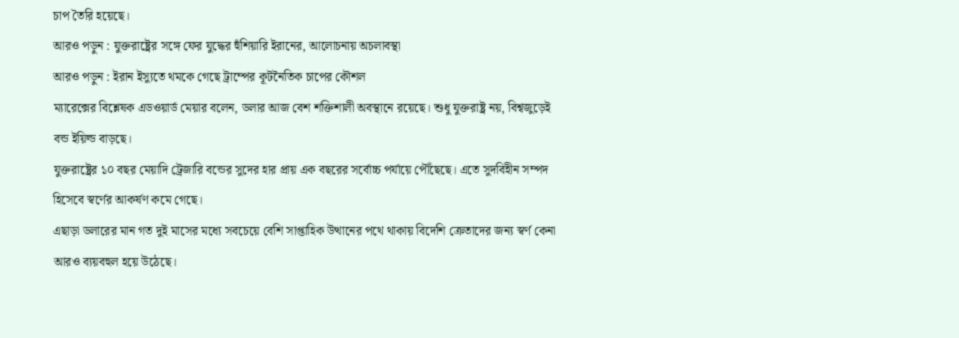চাপ তৈরি হয়েছে।
আরও পড়ুন : যুক্তরাষ্ট্রের সঙ্গে ফের যুদ্ধের হুঁশিয়ারি ইরানের, আলোচনায় অচলাবস্থা
আরও পড়ুন : ইরান ইস্যুতে থমকে গেছে ট্রাম্পের কূটনৈতিক চাপের কৌশল
ম্যারেক্সের বিশ্লেষক এডওয়ার্ড মেয়ার বলেন, ডলার আজ বেশ শক্তিশালী অবস্থানে রয়েছে। শুধু যুক্তরাষ্ট্র নয়, বিশ্বজুড়েই বন্ড ইয়িল্ড বাড়ছে।
যুক্তরাষ্ট্রের ১০ বছর মেয়াদি ট্রেজারি বন্ডের সুদের হার প্রায় এক বছরের সর্বোচ্চ পর্যায়ে পৌঁছেছে। এতে সুদবিহীন সম্পদ হিসেবে স্বর্ণের আকর্ষণ কমে গেছে।
এছাড়া ডলারের মান গত দুই মাসের মধ্যে সবচেয়ে বেশি সাপ্তাহিক উত্থানের পথে থাকায় বিদেশি ক্রেতাদের জন্য স্বর্ণ কেনা আরও ব্যয়বহুল হয়ে উঠেছে।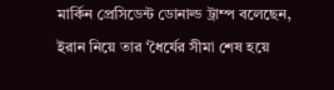মার্কিন প্রেসিডেন্ট ডোনাল্ড ট্রাম্প বলেছেন, ইরান নিয়ে তার ‘ধৈর্যের সীমা শেষ হয়ে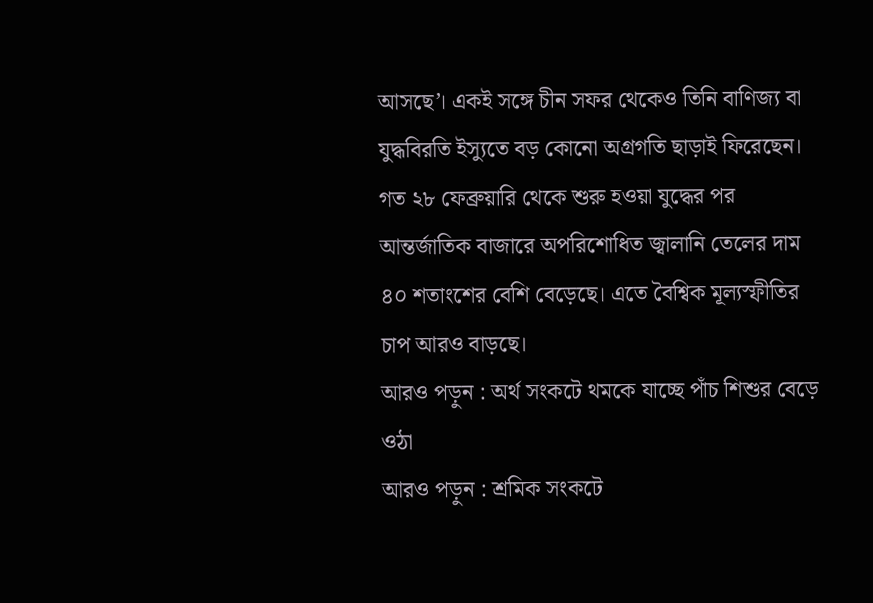আসছে’। একই সঙ্গে চীন সফর থেকেও তিনি বাণিজ্য বা যুদ্ধবিরতি ইস্যুতে বড় কোনো অগ্রগতি ছাড়াই ফিরেছেন।
গত ২৮ ফেব্রুয়ারি থেকে শুরু হওয়া যুদ্ধের পর আন্তর্জাতিক বাজারে অপরিশোধিত জ্বালানি তেলের দাম ৪০ শতাংশের বেশি বেড়েছে। এতে বৈশ্বিক মূল্যস্ফীতির চাপ আরও বাড়ছে।
আরও পড়ুন : অর্থ সংকটে থমকে যাচ্ছে পাঁচ শিশুর বেড়ে ওঠা
আরও পড়ুন : শ্রমিক সংকটে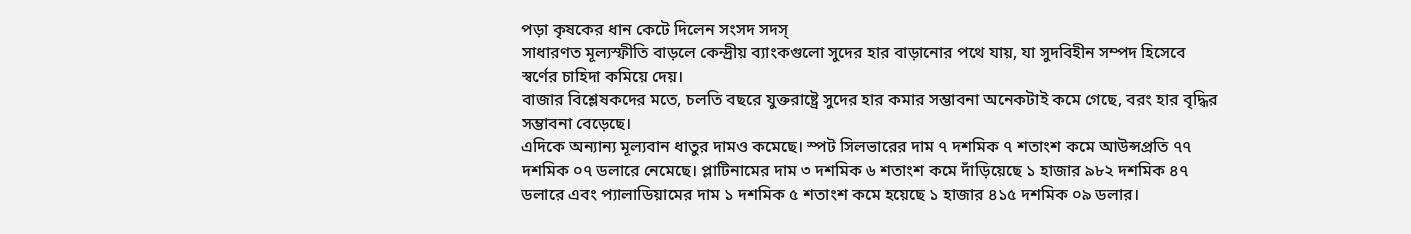পড়া কৃষকের ধান কেটে দিলেন সংসদ সদস্
সাধারণত মূল্যস্ফীতি বাড়লে কেন্দ্রীয় ব্যাংকগুলো সুদের হার বাড়ানোর পথে যায়, যা সুদবিহীন সম্পদ হিসেবে স্বর্ণের চাহিদা কমিয়ে দেয়।
বাজার বিশ্লেষকদের মতে, চলতি বছরে যুক্তরাষ্ট্রে সুদের হার কমার সম্ভাবনা অনেকটাই কমে গেছে, বরং হার বৃদ্ধির সম্ভাবনা বেড়েছে।
এদিকে অন্যান্য মূল্যবান ধাতুর দামও কমেছে। স্পট সিলভারের দাম ৭ দশমিক ৭ শতাংশ কমে আউন্সপ্রতি ৭৭ দশমিক ০৭ ডলারে নেমেছে। প্লাটিনামের দাম ৩ দশমিক ৬ শতাংশ কমে দাঁড়িয়েছে ১ হাজার ৯৮২ দশমিক ৪৭ ডলারে এবং প্যালাডিয়ামের দাম ১ দশমিক ৫ শতাংশ কমে হয়েছে ১ হাজার ৪১৫ দশমিক ০৯ ডলার।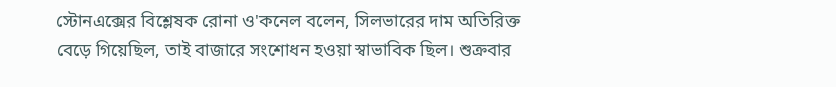স্টোনএক্সের বিশ্লেষক রোনা ও'কনেল বলেন, সিলভারের দাম অতিরিক্ত বেড়ে গিয়েছিল, তাই বাজারে সংশোধন হওয়া স্বাভাবিক ছিল। শুক্রবার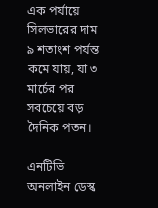এক পর্যায়ে সিলভারের দাম ৯ শতাংশ পর্যন্ত কমে যায়, যা ৩ মার্চের পর সবচেয়ে বড় দৈনিক পতন।

এনটিভি অনলাইন ডেস্ক